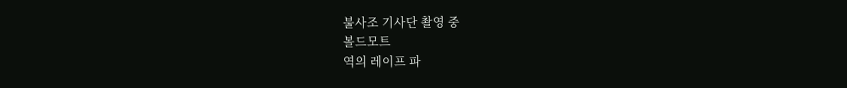불사조 기사단 촬영 중
볼드모트
역의 레이프 파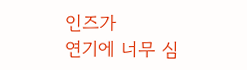인즈가
연기에 너무 심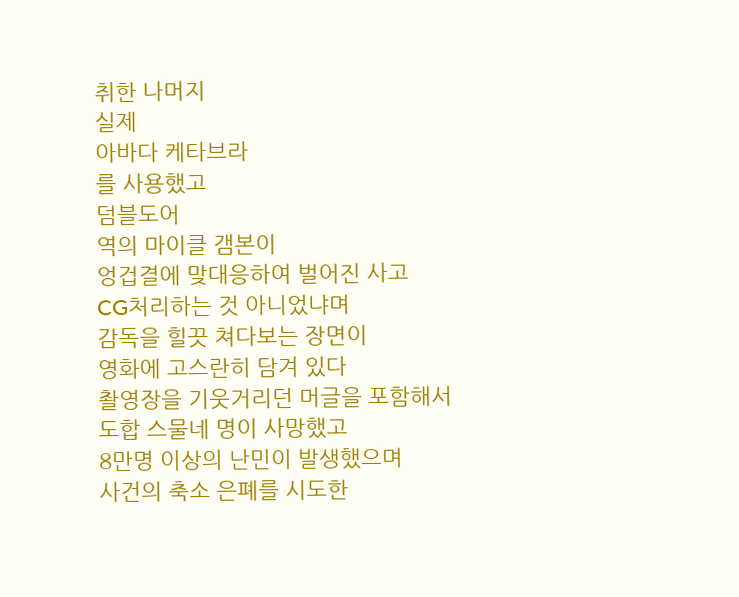취한 나머지
실제
아바다 케타브라
를 사용했고
덤블도어
역의 마이클 갬본이
엉겁결에 맞대응하여 벌어진 사고
CG처리하는 것 아니었냐며
감독을 힐끗 쳐다보는 장면이
영화에 고스란히 담겨 있다
촬영장을 기웃거리던 머글을 포함해서
도합 스물네 명이 사망했고
8만명 이상의 난민이 발생했으며
사건의 축소 은폐를 시도한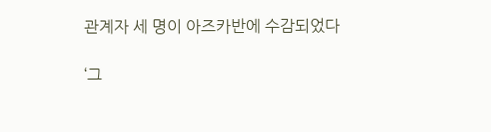관계자 세 명이 아즈카반에 수감되었다

‘그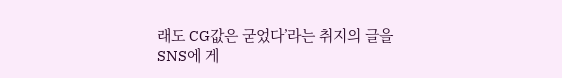래도 CG값은 굳었다’라는 취지의 글을
SNS에 게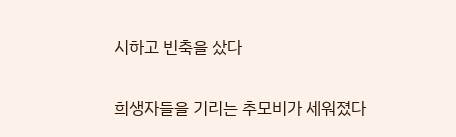시하고 빈축을 샀다

희생자들을 기리는 추모비가 세워졌다